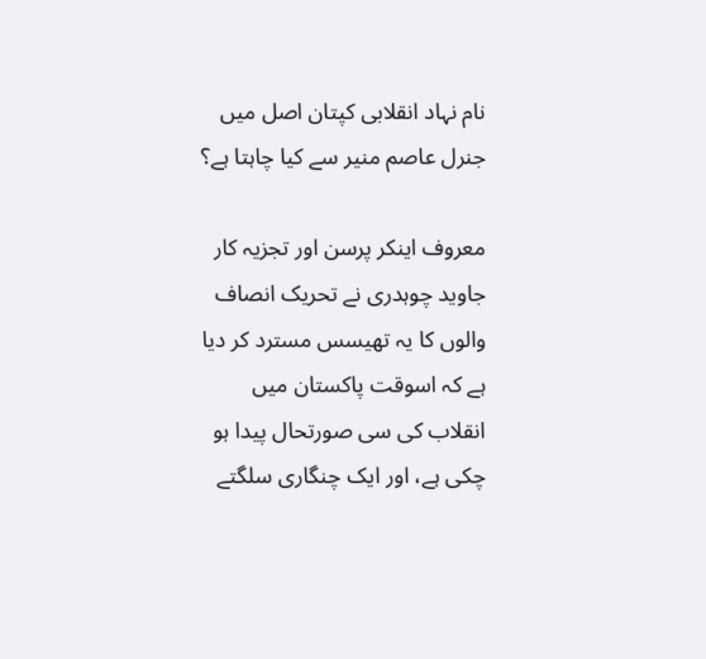نام نہاد انقلابی کپتان اصل میں جنرل عاصم منیر سے کیا چاہتا ہے؟

معروف اینکر پرسن اور تجزیہ کار جاوید چوہدری نے تحریک انصاف والوں کا یہ تھیسس مسترد کر دیا ہے کہ اسوقت پاکستان میں انقلاب کی سی صورتحال پیدا ہو چکی ہے، اور ایک چنگاری سلگتے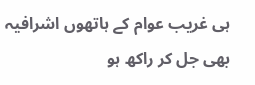ہی غریب عوام کے ہاتھوں اشرافیہ بھی جل کر راکھ ہو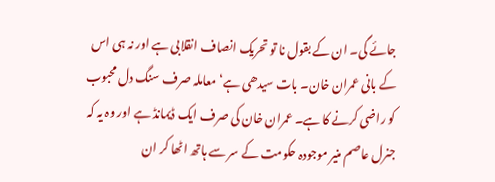جائے گی۔ ان کے بقول نا تو تحریک انصاف انقلابی ہے اور نہ ہی اس کے بانی عمران خان۔ بات سیدھی ہے‘ معاملہ صرف سنگ دل محبوب کو راضی کرنے کا ہے۔ عمران خان کی صرف ایک ڈیمانڈ ہے اور وہ یہ کہ جنرل عاصم منیر موجودہ حکومت کے سر سے ہاتھ اٹھا کر ان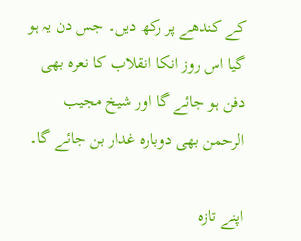کے کندھے پر رکھ دیں۔ جس دن یہ ہو گیا اس روز انکا انقلاب کا نعرہ بھی دفن ہو جائے گا اور شیخ مجیب الرحمن بھی دوبارہ غدار بن جائے گا۔

اپنے تازہ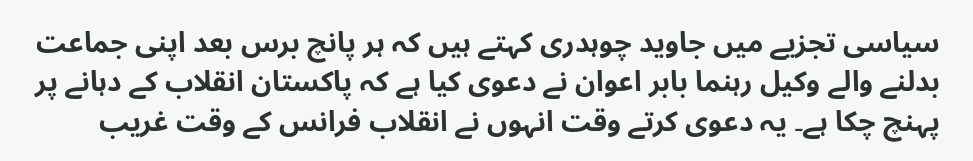سیاسی تجزیے میں جاوید چوہدری کہتے ہیں کہ ہر پانچ برس بعد اپنی جماعت بدلنے والے وکیل رہنما بابر اعوان نے دعوی کیا ہے کہ پاکستان انقلاب کے دہانے پر پہنچ چکا ہے۔ یہ دعوی کرتے وقت انہوں نے انقلاب فرانس کے وقت غریب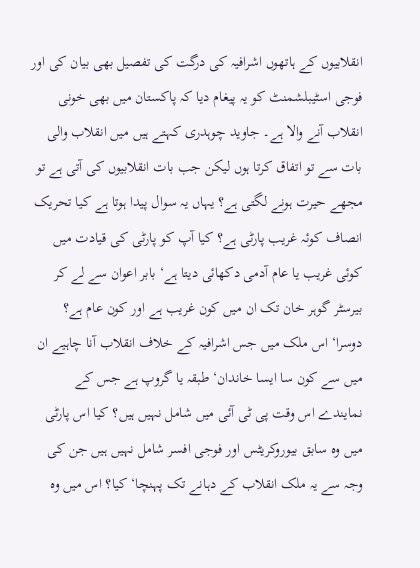انقلابیوں کے ہاتھوں اشرافیہ کی درگت کی تفصیل بھی بیان کی اور فوجی اسٹیبلشمنٹ کو یہ پیغام دیا کہ پاکستان میں بھی خونی انقلاب آنے والا ہے۔ جاوید چوہدری کہتے ہیں میں انقلاب والی بات سے تو اتفاق کرتا ہوں لیکن جب بات انقلابیوں کی آتی ہے تو مجھے حیرت ہونے لگتی ہے؟ یہاں یہ سوال پیدا ہوتا ہے کیا تحریک انصاف کوئہ غریب پارٹی ہے؟ کیا آپ کو پارٹی کی قیادت میں کوئی غریب یا عام آدمی دکھائی دیتا ہے‘ بابر اعوان سے لے کر بیرسٹر گوہر خان تک ان میں کون غریب ہے اور کون عام ہے؟ دوسرا‘ اس ملک میں جس اشرافیہ کے خلاف انقلاب آنا چاہیے ان میں سے کون سا ایسا خاندان‘ طبقہ یا گروپ ہے جس کے نمایندے اس وقت پی ٹی آئی میں شامل نہیں ہیں؟ کیا اس پارٹی میں وہ سابق بیوروکریٹس اور فوجی افسر شامل نہیں ہیں جن کی وجہ سے یہ ملک انقلاب کے دہانے تک پہنچا‘ کیا؟ اس میں وہ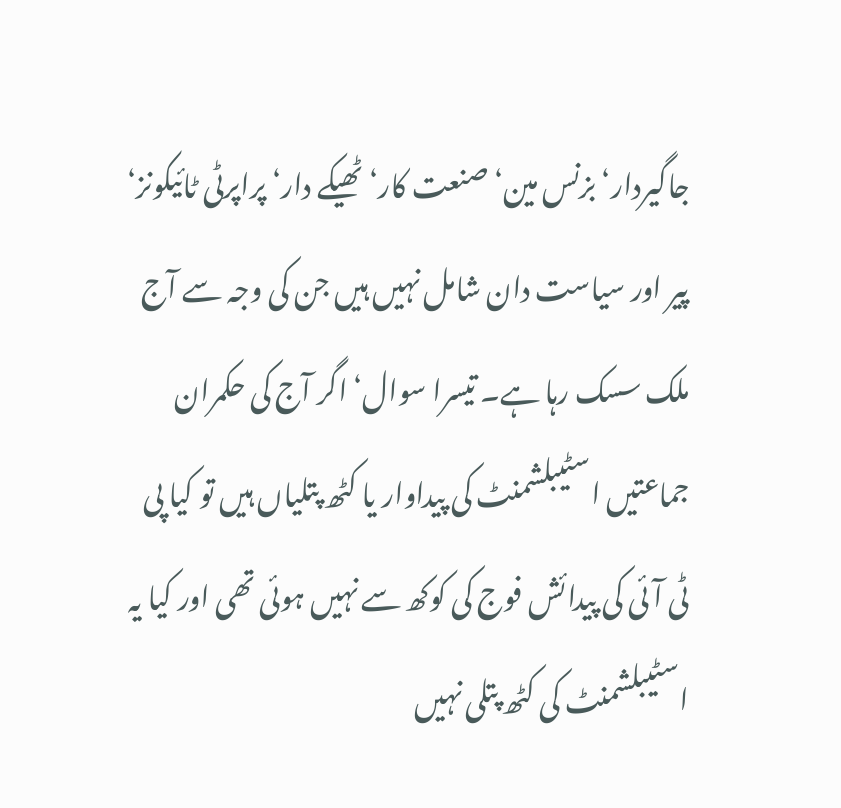جاگیردار‘ بزنس مین‘ صنعت کار‘ ٹھیکے دار‘ پراپرٹی ٹائیکونز‘ پیر اور سیاست دان شامل نہیں ہیں جن کی وجہ سے آج ملک سسک رہا ہے۔ تیسرا سوال‘ اگر آج کی حکمران جماعتیں اسٹیبلشمنٹ کی پیداوار یا کٹھ پتلیاں ہیں تو کیا پی ٹی آئی کی پیدائش فوج کی کوکھ سے نہیں ہوئی تھی اور کیا یہ اسٹیبلشمنٹ کی کٹھ پتلی نہیں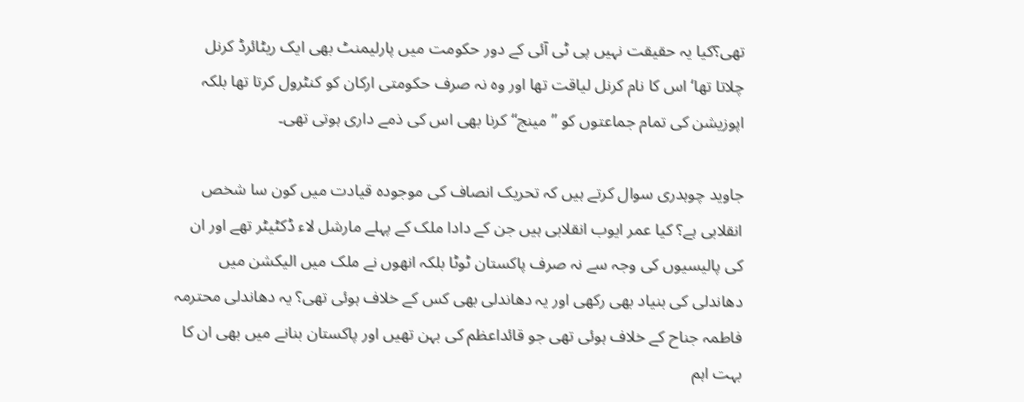تھی؟کیا یہ حقیقت نہیں پی ٹی آئی کے دور حکومت میں پارلیمنٹ بھی ایک ریٹائرڈ کرنل چلاتا تھا‘ اس کا نام کرنل لیاقت تھا اور وہ نہ صرف حکومتی ارکان کو کنٹرول کرتا تھا بلکہ اپوزیشن کی تمام جماعتوں کو ’’مینج‘‘ کرنا بھی اس کی ذمے داری ہوتی تھی۔

جاوید چوہدری سوال کرتے ہیں کہ تحریک انصاف کی موجودہ قیادت میں کون سا شخص انقلابی ہے؟ کیا عمر ایوب انقلابی ہیں جن کے دادا ملک کے پہلے مارشل لاء ڈکٹیٹر تھے اور ان کی پالیسیوں کی وجہ سے نہ صرف پاکستان ٹوٹا بلکہ انھوں نے ملک میں الیکشن میں دھاندلی کی بنیاد بھی رکھی اور یہ دھاندلی بھی کس کے خلاف ہوئی تھی؟ یہ دھاندلی محترمہ فاطمہ جناح کے خلاف ہوئی تھی جو قائداعظم کی بہن تھیں اور پاکستان بنانے میں بھی ان کا بہت اہم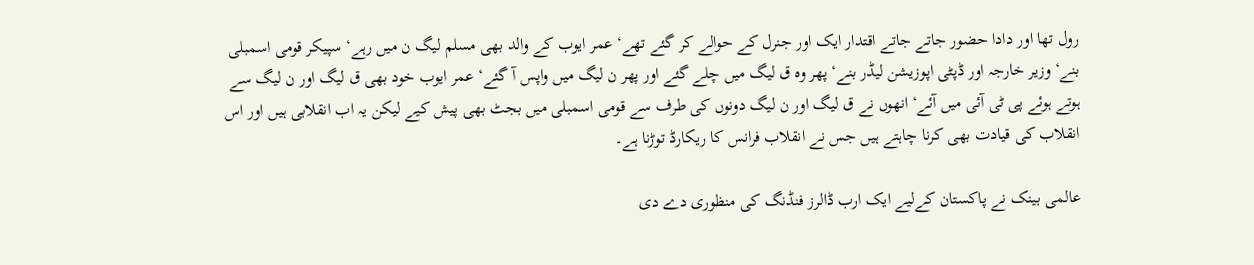رول تھا اور دادا حضور جاتے جاتے اقتدار ایک اور جنرل کے حوالے کر گئے تھے‘ عمر ایوب کے والد بھی مسلم لیگ ن میں رہے‘ سپیکر قومی اسمبلی بنے‘ وزیر خارجہ اور ڈپٹی اپوزیشن لیڈر بنے‘ پھر وہ ق لیگ میں چلے گئے اور پھر ن لیگ میں واپس آ گئے‘ عمر ایوب خود بھی ق لیگ اور ن لیگ سے ہوتے ہوئے پی ٹی آئی میں آئے‘ انھوں نے ق لیگ اور ن لیگ دونوں کی طرف سے قومی اسمبلی میں بجٹ بھی پیش کیے لیکن یہ اب انقلابی ہیں اور اس انقلاب کی قیادت بھی کرنا چاہتے ہیں جس نے انقلاب فرانس کا ریکارڈ توڑنا ہے۔

عالمی بینک نے پاکستان کےلیے ایک ارب ڈالرز فنڈنگ کی منظوری دے دی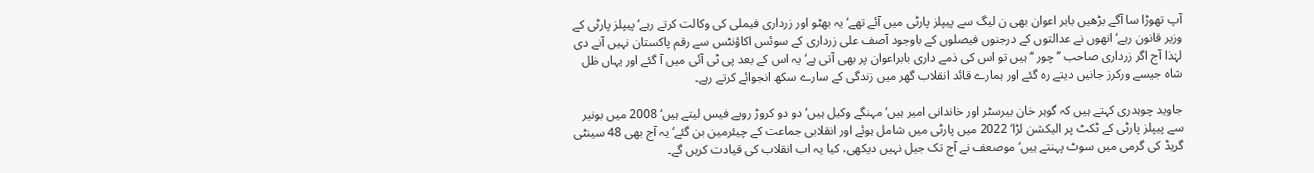آپ تھوڑا سا آگے بڑھیں بابر اعوان بھی ن لیگ سے پیپلز پارٹی میں آئے تھے‘یہ بھٹو اور زرداری فیملی کی وکالت کرتے رہے‘ پیپلز پارٹی کے وزیر قانون رہے‘ انھوں نے عدالتوں کے درجنوں فیصلوں کے باوجود آصف علی زرداری کے سوئس اکاؤنٹس سے رقم پاکستان نہیں آنے دی لہٰذا آج اگر زرداری صاحب ’’چور ‘‘ہیں تو اس کی ذمے داری بابراعوان پر بھی آتی ہے‘ یہ اس کے بعد پی ٹی آئی میں آ گئے اور یہاں ظل شاہ جیسے ورکرز جانیں دیتے رہ گئے اور ہمارے قائد انقلاب گھر میں زندگی کے سارے سکھ انجوائے کرتے رہے۔

جاوید چوہدری کہتے ہیں کہ گوہر خان بیرسٹر اور خاندانی امیر ہیں‘ مہنگے وکیل ہیں‘ دو دو کروڑ روپے فیس لیتے ہیں‘ 2008 میں بونیر سے پیپلز پارٹی کے ٹکٹ پر الیکشن لڑا‘ 2022 میں پارٹی میں شامل ہوئے اور انقلابی جماعت کے چیئرمین بن گئے‘ یہ آج بھی 48 سینٹی گریڈ کی گرمی میں سوٹ پہنتے ہیں‘ موصعف نے آج تک جیل نہیں دیکھی، کیا یہ اب انقلاب کی قیادت کریں گے۔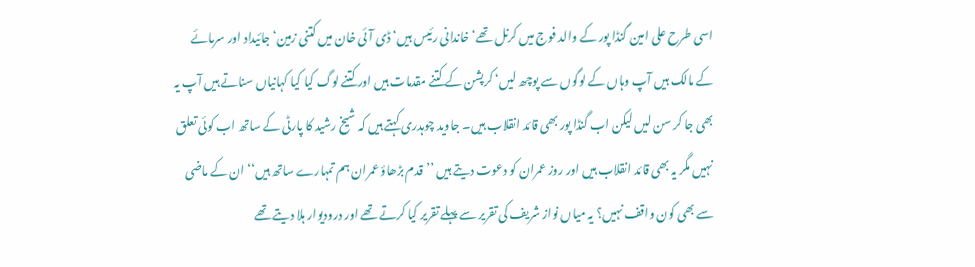اسی طرح علی امین گنڈا پور کے والد فوج میں کرنل تھے‘ خاندانی رئیس ہیں‘ ڈی آئی خان میں کتنی زمین‘ جائیداد اور سرمائے کے مالک ہیں آپ وہاں کے لوگوں سے پوچھ لیں‘ کرپشن کے کتنے مقدمات ہیں اور کتنے لوگ کیا کیا کہانیاں سناتے ہیں آپ یہ بھی جا کر سن لیں لیکن اب گنڈا پور بھی قائد انقلاب ہیں۔ جاوید چوہدری کہتے ہیں کہ شیخ رشید کا پارٹی کے ساتھ اب کوئی تعلق نہیں مگر یہ بھی قائد انقلاب ہیں اور روز عمران کو دعوت دیتے ہیں ’’قدم بڑھاؤ عمران ہم تمہارے ساتھ ہیں‘‘ ان کے ماضی سے بھی کون واقف نہیں؟ یہ میاں نواز شریف کی تقریر سے پہلے تقریر کیا کرتے تھے اور درودیوار ہلا دیتے تھے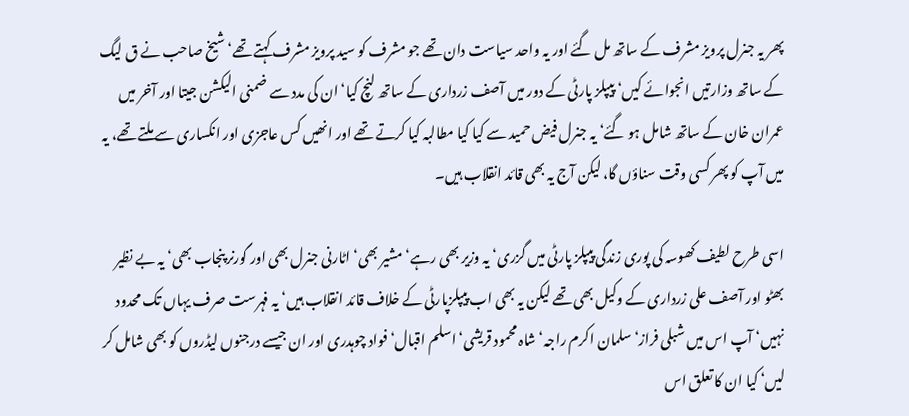پھر یہ جنرل پرویز مشرف کے ساتھ مل گئے اور یہ واحد سیاست دان تھے جو مشرف کو سید پرویز مشرف کہتے تھے‘ شیخ صاحب نے ق لیگ کے ساتھ وزارتیں انجوائے کیں‘ پیپلز پارٹی کے دور میں آصف زرداری کے ساتھ لنچ کیا‘ ان کی مدد سے ضمنی الیکشن جیتا اور آخر میں عمران خان کے ساتھ شامل ہو گئے‘ یہ جنرل فیض حمید سے کیا کیا مطالبہ کیا کرتے تھے اور انھیں کس عاجزی اور انکساری سے ملتے تھے، یہ میں آپ کو پھر کسی وقت سناؤں گا، لیکن آج یہ بھی قائد انقلاب ہیں۔

اسی طرح لطیف کھوسہ کی پوری زندگی پیپلز پارٹی میں گزری‘ یہ وزیر بھی رہے‘ مشیر بھی‘ اٹارنی جنرل بھی اور گورنر پنجاب بھی‘ یہ بے نظیر بھٹو اور آصف علی زرداری کے وکیل بھی تھے لیکن یہ بھی اب پیپلزپارٹی کے خلاف قائد انقلاب ہیں‘ یہ فہرست صرف یہاں تک محدود نہیں‘ آپ اس میں شبلی فراز‘ سلمان اکرم راجہ‘ شاہ محمود قریشی‘ اسلم اقبال‘ فواد چوہدری اور ان جیسے درجنوں لیڈروں کو بھی شامل کر لیں‘ کیا ان کا تعلق اس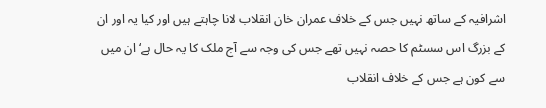اشرافیہ کے ساتھ نہیں جس کے خلاف عمران خان انقلاب لانا چاہتے ہیں اور کیا یہ اور ان کے بزرگ اس سسٹم کا حصہ نہیں تھے جس کی وجہ سے آج ملک کا یہ حال ہے‘ ان میں سے کون ہے جس کے خلاف انقلاب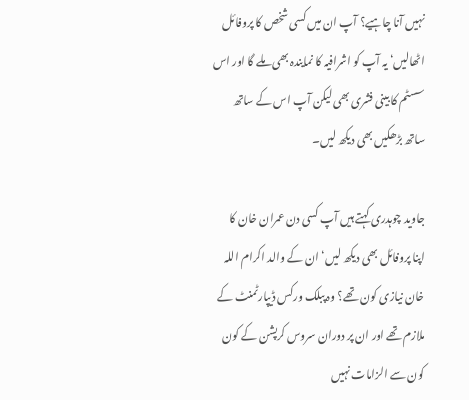نہیں آنا چاہیے؟ آپ ان میں کسی شخص کا پروفائل اٹھالیں‘ یہ آپ کو اشرافیہ کا نمایندہ بھی ملے گا اور اس سسٹم کا بینی فشری بھی لیکن آپ اس کے ساتھ ساتھ بڑھکیں بھی دیکھ لیں۔

جاوید چوہدری کہتے ہیں آپ کسی دن عمران خان کا اپنا پروفائل بھی دیکھ لیں‘ ان کے والد اکرام اللہ خان نیازی کون تھے؟ وہ پبلک ورکس ڈیپارٹمنٹ کے ملازم تھے اور ان پر دوران سروس کرپشن کے کون کون سے الزامات نہیں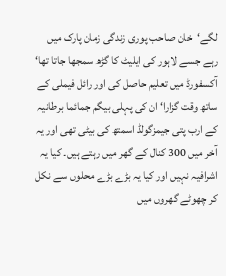لگے‘خان صاحب پوری زندگی زمان پارک میں رہے جسے لاہور کی ایلیٹ کا گڑھ سمجھا جاتا تھا‘ آکسفورڈ میں تعلیم حاصل کی اور رائل فیملی کے ساتھ وقت گزارا‘ ان کی پہلی بیگم جمائما برطانیہ کے ارب پتی جیمزگولڈ اسمتھ کی بیٹی تھی اور یہ آخر میں 300 کنال کے گھر میں رہتے ہیں۔ کیا یہ اشرافیہ نہیں اور کیا یہ بڑے بڑے محلوں سے نکل کر چھوٹے گھروں میں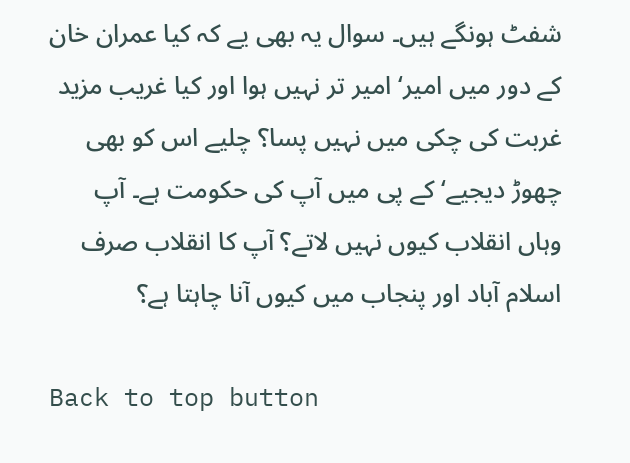شفٹ ہونگے ہیں۔ سوال یہ بھی یے کہ کیا عمران خان کے دور میں امیر‘ امیر تر نہیں ہوا اور کیا غریب مزید غربت کی چکی میں نہیں پسا؟ چلیے اس کو بھی چھوڑ دیجیے‘ کے پی میں آپ کی حکومت ہے۔ آپ وہاں انقلاب کیوں نہیں لاتے؟ آپ کا انقلاب صرف اسلام آباد اور پنجاب میں کیوں آنا چاہتا ہے؟

Back to top button